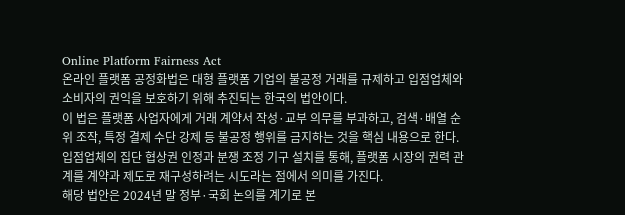Online Platform Fairness Act
온라인 플랫폼 공정화법은 대형 플랫폼 기업의 불공정 거래를 규제하고 입점업체와 소비자의 권익을 보호하기 위해 추진되는 한국의 법안이다.
이 법은 플랫폼 사업자에게 거래 계약서 작성·교부 의무를 부과하고, 검색·배열 순위 조작, 특정 결제 수단 강제 등 불공정 행위를 금지하는 것을 핵심 내용으로 한다.
입점업체의 집단 협상권 인정과 분쟁 조정 기구 설치를 통해, 플랫폼 시장의 권력 관계를 계약과 제도로 재구성하려는 시도라는 점에서 의미를 가진다.
해당 법안은 2024년 말 정부·국회 논의를 계기로 본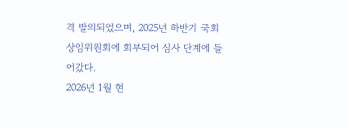격 발의되었으며, 2025년 하반기 국회 상임위원회에 회부되어 심사 단계에 들어갔다.
2026년 1월 현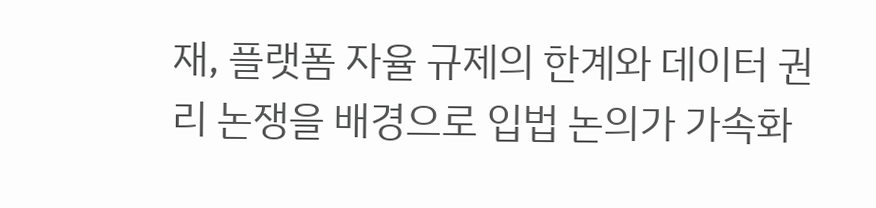재, 플랫폼 자율 규제의 한계와 데이터 권리 논쟁을 배경으로 입법 논의가 가속화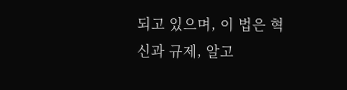되고 있으며, 이 법은 혁신과 규제, 알고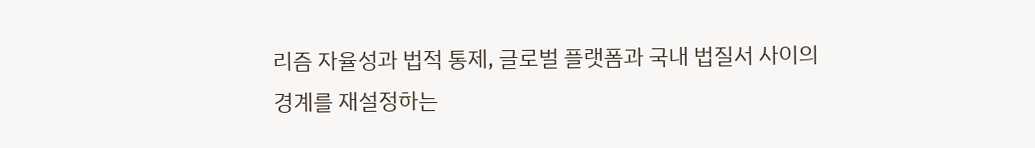리즘 자율성과 법적 통제, 글로벌 플랫폼과 국내 법질서 사이의 경계를 재설정하는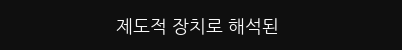제도적 장치로 해석된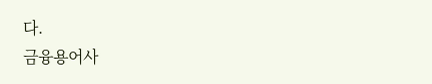다.
금융용어사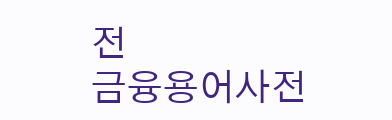전
금융용어사전